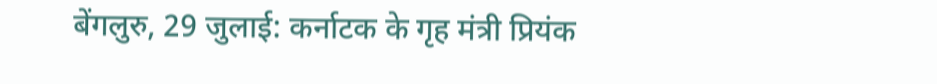बेंगलुरु, 29 जुलाई: कर्नाटक के गृह मंत्री प्रियंक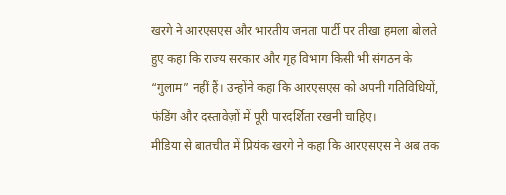खरगे ने आरएसएस और भारतीय जनता पार्टी पर तीखा हमला बोलते हुए कहा कि राज्य सरकार और गृह विभाग किसी भी संगठन के “गुलाम” नहीं हैं। उन्होंने कहा कि आरएसएस को अपनी गतिविधियों, फंडिंग और दस्तावेज़ों में पूरी पारदर्शिता रखनी चाहिए।
मीडिया से बातचीत में प्रियंक खरगे ने कहा कि आरएसएस ने अब तक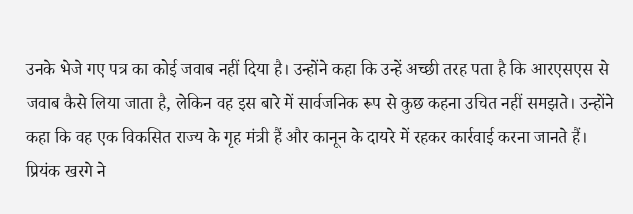उनके भेजे गए पत्र का कोई जवाब नहीं दिया है। उन्होंने कहा कि उन्हें अच्छी तरह पता है कि आरएसएस से जवाब कैसे लिया जाता है, लेकिन वह इस बारे में सार्वजनिक रूप से कुछ कहना उचित नहीं समझते। उन्होंने कहा कि वह एक विकसित राज्य के गृह मंत्री हैं और कानून के दायरे में रहकर कार्रवाई करना जानते हैं।
प्रियंक खरगे ने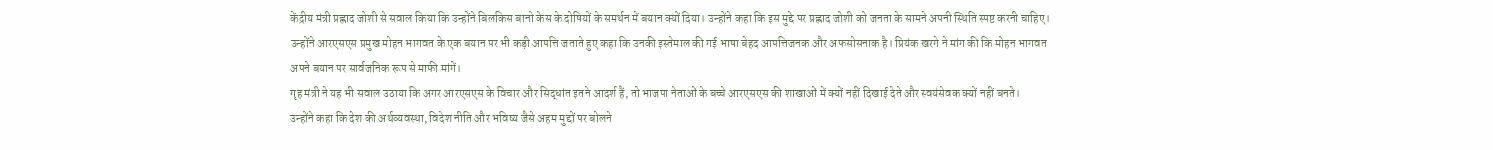केंद्रीय मंत्री प्रह्लाद जोशी से सवाल किया कि उन्होंने बिलकिस बानो केस के दोषियों के समर्थन में बयान क्यों दिया। उन्होंने कहा कि इस मुद्दे पर प्रह्लाद जोशी को जनता के सामने अपनी स्थिति स्पष्ट करनी चाहिए।
उन्होंने आरएसएस प्रमुख मोहन भागवत के एक बयान पर भी कड़ी आपत्ति जताते हुए कहा कि उनकी इस्तेमाल की गई भाषा बेहद आपत्तिजनक और अफसोसनाक है। प्रियंक खरगे ने मांग की कि मोहन भागवत अपने बयान पर सार्वजनिक रूप से माफी मांगें।
गृह मंत्री ने यह भी सवाल उठाया कि अगर आरएसएस के विचार और सिद्धांत इतने आदर्श हैं, तो भाजपा नेताओं के बच्चे आरएसएस की शाखाओं में क्यों नहीं दिखाई देते और स्वयंसेवक क्यों नहीं बनते।
उन्होंने कहा कि देश की अर्थव्यवस्था, विदेश नीति और भविष्य जैसे अहम मुद्दों पर बोलने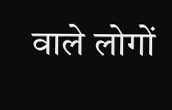वाले लोगों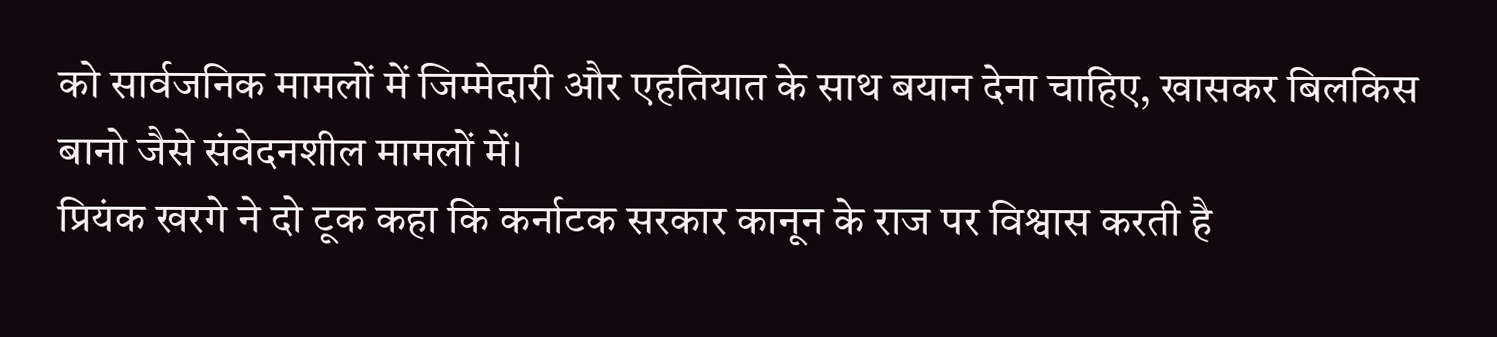को सार्वजनिक मामलों में जिम्मेदारी और एहतियात के साथ बयान देना चाहिए, खासकर बिलकिस बानो जैसे संवेदनशील मामलों में।
प्रियंक खरगे ने दो टूक कहा कि कर्नाटक सरकार कानून के राज पर विश्वास करती है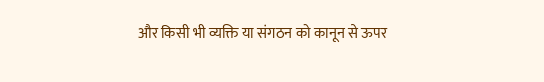और किसी भी व्यक्ति या संगठन को कानून से ऊपर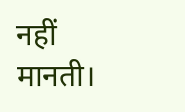नहीं मानती।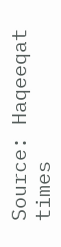Source: Haqeeqat times